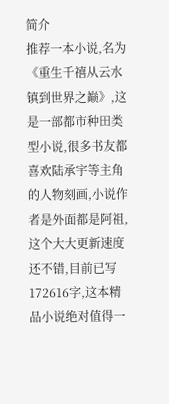简介
推荐一本小说,名为《重生千禧从云水镇到世界之巅》,这是一部都市种田类型小说,很多书友都喜欢陆承宇等主角的人物刻画,小说作者是外面都是阿祖,这个大大更新速度还不错,目前已写172616字,这本精品小说绝对值得一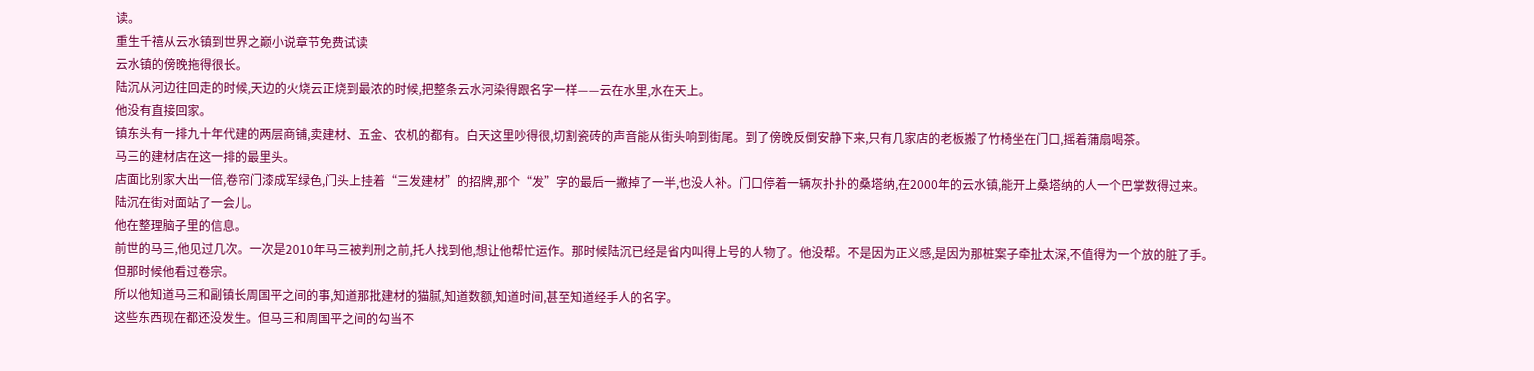读。
重生千禧从云水镇到世界之巅小说章节免费试读
云水镇的傍晚拖得很长。
陆沉从河边往回走的时候,天边的火烧云正烧到最浓的时候,把整条云水河染得跟名字一样——云在水里,水在天上。
他没有直接回家。
镇东头有一排九十年代建的两层商铺,卖建材、五金、农机的都有。白天这里吵得很,切割瓷砖的声音能从街头响到街尾。到了傍晚反倒安静下来,只有几家店的老板搬了竹椅坐在门口,摇着蒲扇喝茶。
马三的建材店在这一排的最里头。
店面比别家大出一倍,卷帘门漆成军绿色,门头上挂着“三发建材”的招牌,那个“发”字的最后一撇掉了一半,也没人补。门口停着一辆灰扑扑的桑塔纳,在2000年的云水镇,能开上桑塔纳的人一个巴掌数得过来。
陆沉在街对面站了一会儿。
他在整理脑子里的信息。
前世的马三,他见过几次。一次是2010年马三被判刑之前,托人找到他,想让他帮忙运作。那时候陆沉已经是省内叫得上号的人物了。他没帮。不是因为正义感,是因为那桩案子牵扯太深,不值得为一个放的脏了手。
但那时候他看过卷宗。
所以他知道马三和副镇长周国平之间的事,知道那批建材的猫腻,知道数额,知道时间,甚至知道经手人的名字。
这些东西现在都还没发生。但马三和周国平之间的勾当不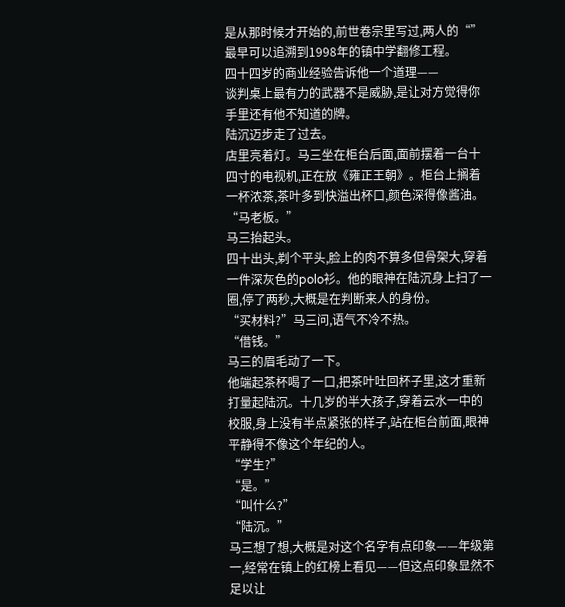是从那时候才开始的,前世卷宗里写过,两人的“”最早可以追溯到1998年的镇中学翻修工程。
四十四岁的商业经验告诉他一个道理——
谈判桌上最有力的武器不是威胁,是让对方觉得你手里还有他不知道的牌。
陆沉迈步走了过去。
店里亮着灯。马三坐在柜台后面,面前摆着一台十四寸的电视机,正在放《雍正王朝》。柜台上搁着一杯浓茶,茶叶多到快溢出杯口,颜色深得像酱油。
“马老板。”
马三抬起头。
四十出头,剃个平头,脸上的肉不算多但骨架大,穿着一件深灰色的polo衫。他的眼神在陆沉身上扫了一圈,停了两秒,大概是在判断来人的身份。
“买材料?”马三问,语气不冷不热。
“借钱。”
马三的眉毛动了一下。
他端起茶杯喝了一口,把茶叶吐回杯子里,这才重新打量起陆沉。十几岁的半大孩子,穿着云水一中的校服,身上没有半点紧张的样子,站在柜台前面,眼神平静得不像这个年纪的人。
“学生?”
“是。”
“叫什么?”
“陆沉。”
马三想了想,大概是对这个名字有点印象——年级第一,经常在镇上的红榜上看见——但这点印象显然不足以让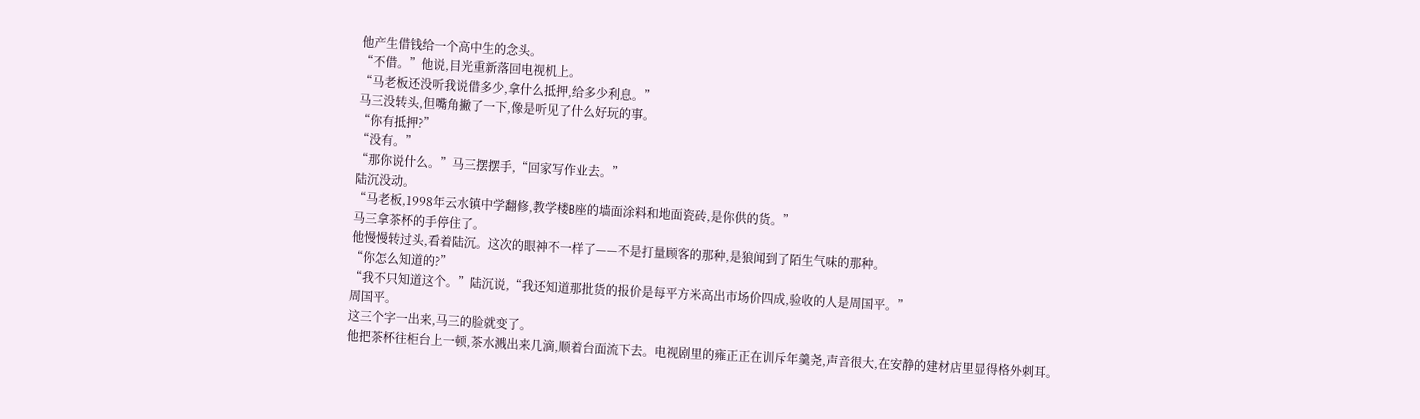他产生借钱给一个高中生的念头。
“不借。”他说,目光重新落回电视机上。
“马老板还没听我说借多少,拿什么抵押,给多少利息。”
马三没转头,但嘴角撇了一下,像是听见了什么好玩的事。
“你有抵押?”
“没有。”
“那你说什么。”马三摆摆手,“回家写作业去。”
陆沉没动。
“马老板,1998年云水镇中学翻修,教学楼B座的墙面涂料和地面瓷砖,是你供的货。”
马三拿茶杯的手停住了。
他慢慢转过头,看着陆沉。这次的眼神不一样了——不是打量顾客的那种,是狼闻到了陌生气味的那种。
“你怎么知道的?”
“我不只知道这个。”陆沉说,“我还知道那批货的报价是每平方米高出市场价四成,验收的人是周国平。”
周国平。
这三个字一出来,马三的脸就变了。
他把茶杯往柜台上一顿,茶水溅出来几滴,顺着台面流下去。电视剧里的雍正正在训斥年羹尧,声音很大,在安静的建材店里显得格外刺耳。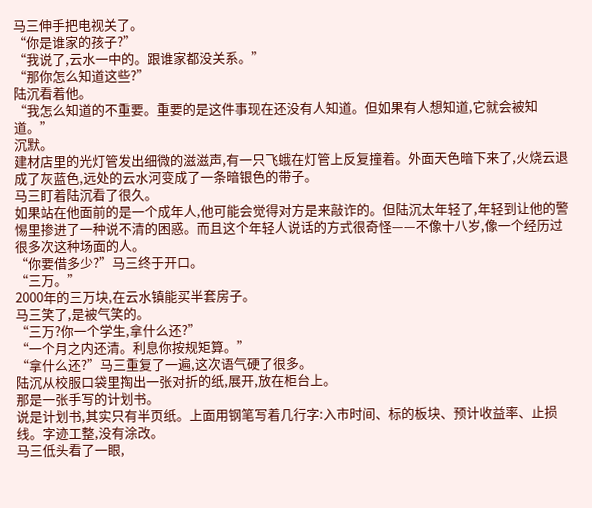马三伸手把电视关了。
“你是谁家的孩子?”
“我说了,云水一中的。跟谁家都没关系。”
“那你怎么知道这些?”
陆沉看着他。
“我怎么知道的不重要。重要的是这件事现在还没有人知道。但如果有人想知道,它就会被知道。”
沉默。
建材店里的光灯管发出细微的滋滋声,有一只飞蛾在灯管上反复撞着。外面天色暗下来了,火烧云退成了灰蓝色,远处的云水河变成了一条暗银色的带子。
马三盯着陆沉看了很久。
如果站在他面前的是一个成年人,他可能会觉得对方是来敲诈的。但陆沉太年轻了,年轻到让他的警惕里掺进了一种说不清的困惑。而且这个年轻人说话的方式很奇怪——不像十八岁,像一个经历过很多次这种场面的人。
“你要借多少?”马三终于开口。
“三万。”
2000年的三万块,在云水镇能买半套房子。
马三笑了,是被气笑的。
“三万?你一个学生,拿什么还?”
“一个月之内还清。利息你按规矩算。”
“拿什么还?”马三重复了一遍,这次语气硬了很多。
陆沉从校服口袋里掏出一张对折的纸,展开,放在柜台上。
那是一张手写的计划书。
说是计划书,其实只有半页纸。上面用钢笔写着几行字:入市时间、标的板块、预计收益率、止损线。字迹工整,没有涂改。
马三低头看了一眼,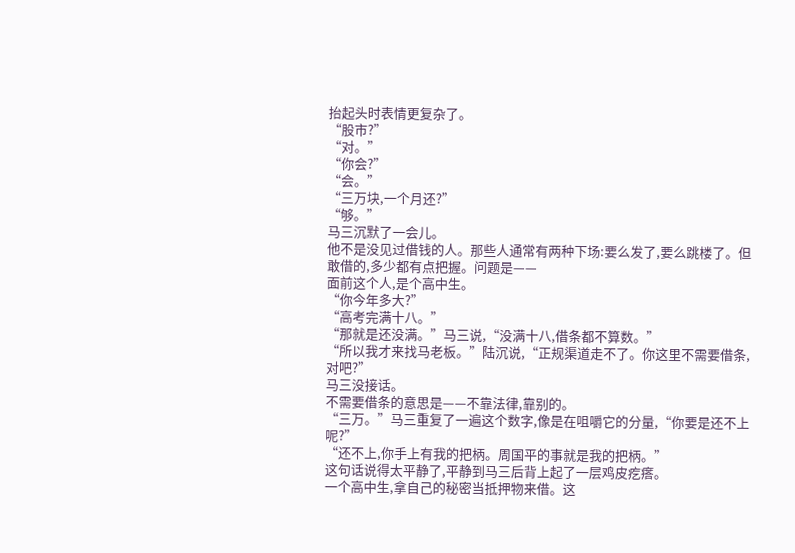抬起头时表情更复杂了。
“股市?”
“对。”
“你会?”
“会。”
“三万块,一个月还?”
“够。”
马三沉默了一会儿。
他不是没见过借钱的人。那些人通常有两种下场:要么发了,要么跳楼了。但敢借的,多少都有点把握。问题是——
面前这个人,是个高中生。
“你今年多大?”
“高考完满十八。”
“那就是还没满。”马三说,“没满十八,借条都不算数。”
“所以我才来找马老板。”陆沉说,“正规渠道走不了。你这里不需要借条,对吧?”
马三没接话。
不需要借条的意思是——不靠法律,靠别的。
“三万。”马三重复了一遍这个数字,像是在咀嚼它的分量,“你要是还不上呢?”
“还不上,你手上有我的把柄。周国平的事就是我的把柄。”
这句话说得太平静了,平静到马三后背上起了一层鸡皮疙瘩。
一个高中生,拿自己的秘密当抵押物来借。这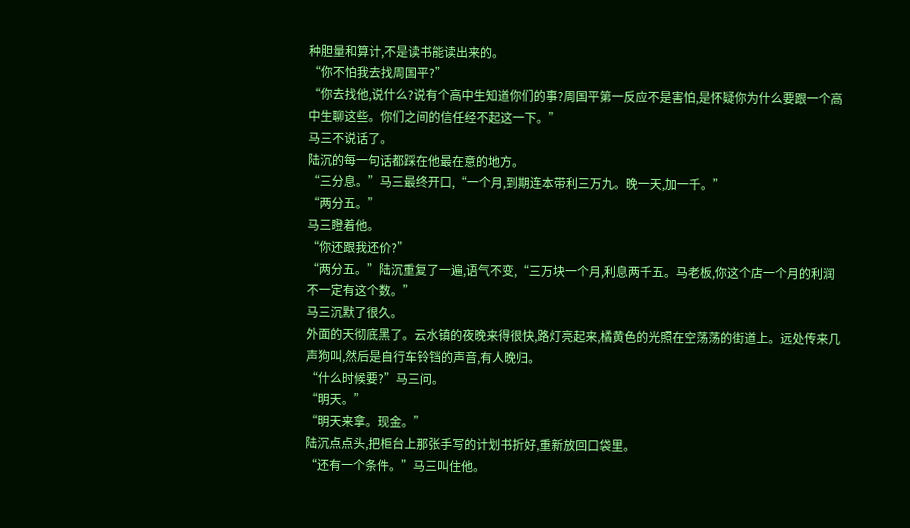种胆量和算计,不是读书能读出来的。
“你不怕我去找周国平?”
“你去找他,说什么?说有个高中生知道你们的事?周国平第一反应不是害怕,是怀疑你为什么要跟一个高中生聊这些。你们之间的信任经不起这一下。”
马三不说话了。
陆沉的每一句话都踩在他最在意的地方。
“三分息。”马三最终开口,“一个月,到期连本带利三万九。晚一天,加一千。”
“两分五。”
马三瞪着他。
“你还跟我还价?”
“两分五。”陆沉重复了一遍,语气不变,“三万块一个月,利息两千五。马老板,你这个店一个月的利润不一定有这个数。”
马三沉默了很久。
外面的天彻底黑了。云水镇的夜晚来得很快,路灯亮起来,橘黄色的光照在空荡荡的街道上。远处传来几声狗叫,然后是自行车铃铛的声音,有人晚归。
“什么时候要?”马三问。
“明天。”
“明天来拿。现金。”
陆沉点点头,把柜台上那张手写的计划书折好,重新放回口袋里。
“还有一个条件。”马三叫住他。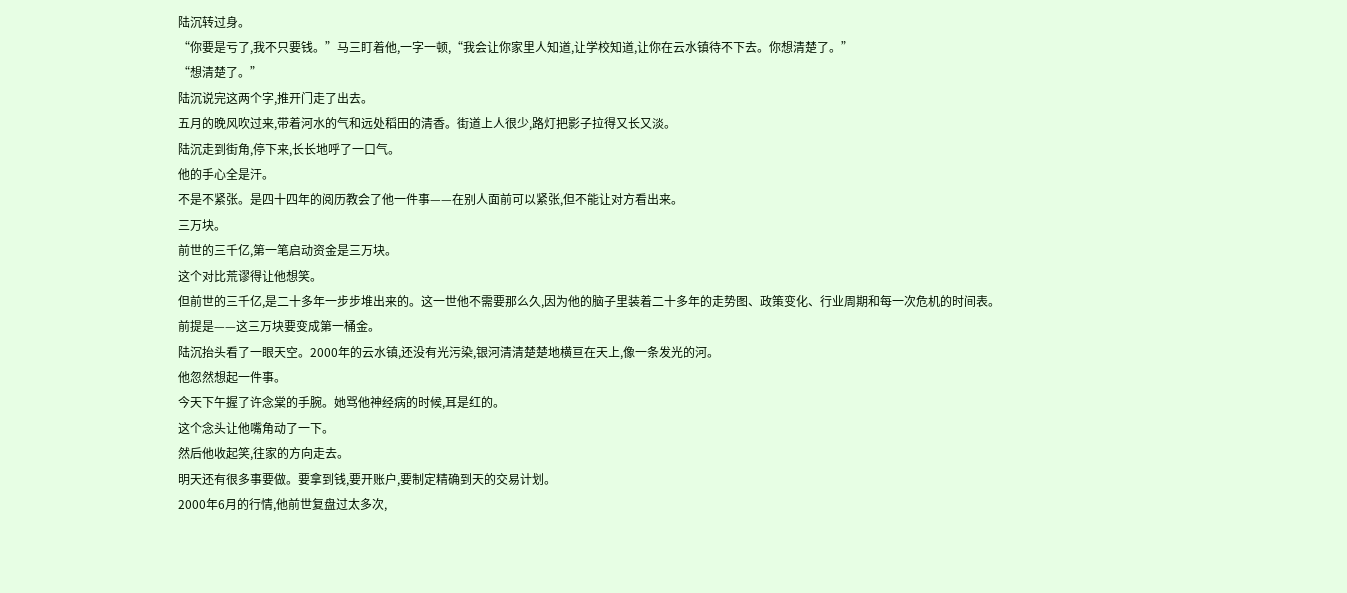陆沉转过身。
“你要是亏了,我不只要钱。”马三盯着他,一字一顿,“我会让你家里人知道,让学校知道,让你在云水镇待不下去。你想清楚了。”
“想清楚了。”
陆沉说完这两个字,推开门走了出去。
五月的晚风吹过来,带着河水的气和远处稻田的清香。街道上人很少,路灯把影子拉得又长又淡。
陆沉走到街角,停下来,长长地呼了一口气。
他的手心全是汗。
不是不紧张。是四十四年的阅历教会了他一件事——在别人面前可以紧张,但不能让对方看出来。
三万块。
前世的三千亿,第一笔启动资金是三万块。
这个对比荒谬得让他想笑。
但前世的三千亿,是二十多年一步步堆出来的。这一世他不需要那么久,因为他的脑子里装着二十多年的走势图、政策变化、行业周期和每一次危机的时间表。
前提是——这三万块要变成第一桶金。
陆沉抬头看了一眼天空。2000年的云水镇,还没有光污染,银河清清楚楚地横亘在天上,像一条发光的河。
他忽然想起一件事。
今天下午握了许念棠的手腕。她骂他神经病的时候,耳是红的。
这个念头让他嘴角动了一下。
然后他收起笑,往家的方向走去。
明天还有很多事要做。要拿到钱,要开账户,要制定精确到天的交易计划。
2000年6月的行情,他前世复盘过太多次,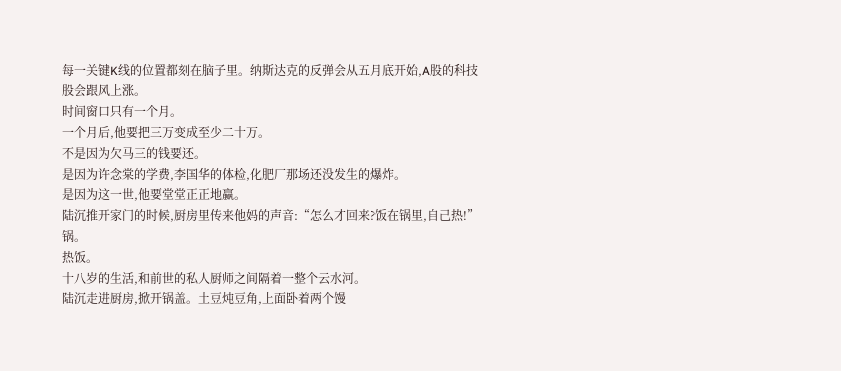每一关键K线的位置都刻在脑子里。纳斯达克的反弹会从五月底开始,A股的科技股会跟风上涨。
时间窗口只有一个月。
一个月后,他要把三万变成至少二十万。
不是因为欠马三的钱要还。
是因为许念棠的学费,李国华的体检,化肥厂那场还没发生的爆炸。
是因为这一世,他要堂堂正正地赢。
陆沉推开家门的时候,厨房里传来他妈的声音:“怎么才回来?饭在锅里,自己热!”
锅。
热饭。
十八岁的生活,和前世的私人厨师之间隔着一整个云水河。
陆沉走进厨房,掀开锅盖。土豆炖豆角,上面卧着两个馒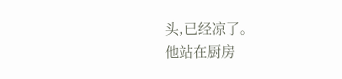头,已经凉了。
他站在厨房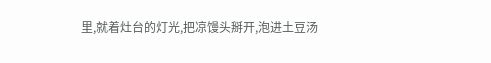里,就着灶台的灯光,把凉馒头掰开,泡进土豆汤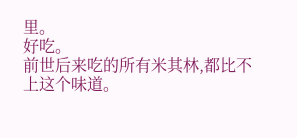里。
好吃。
前世后来吃的所有米其林,都比不上这个味道。